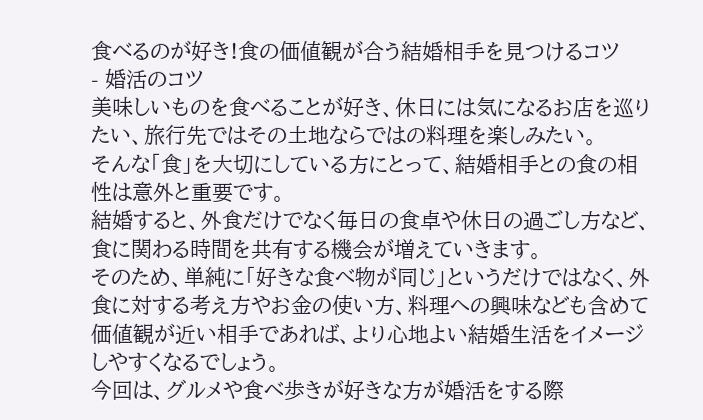食べるのが好き!食の価値観が合う結婚相手を見つけるコツ
- 婚活のコツ
美味しいものを食べることが好き、休日には気になるお店を巡りたい、旅行先ではその土地ならではの料理を楽しみたい。
そんな「食」を大切にしている方にとって、結婚相手との食の相性は意外と重要です。
結婚すると、外食だけでなく毎日の食卓や休日の過ごし方など、食に関わる時間を共有する機会が増えていきます。
そのため、単純に「好きな食べ物が同じ」というだけではなく、外食に対する考え方やお金の使い方、料理への興味なども含めて価値観が近い相手であれば、より心地よい結婚生活をイメージしやすくなるでしょう。
今回は、グルメや食べ歩きが好きな方が婚活をする際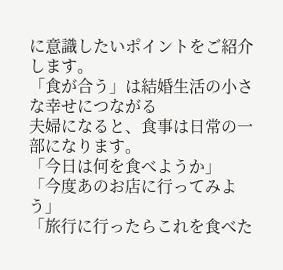に意識したいポイントをご紹介します。
「食が合う」は結婚生活の小さな幸せにつながる
夫婦になると、食事は日常の一部になります。
「今日は何を食べようか」
「今度あのお店に行ってみよう」
「旅行に行ったらこれを食べた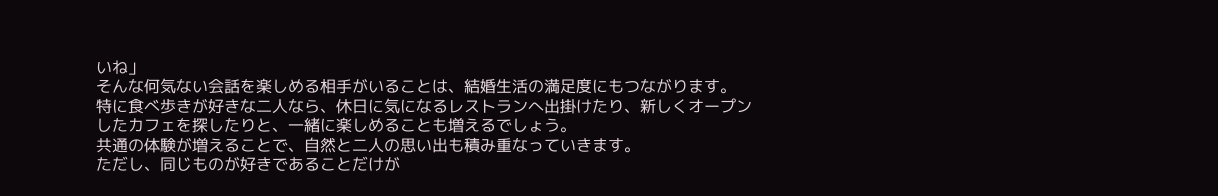いね」
そんな何気ない会話を楽しめる相手がいることは、結婚生活の満足度にもつながります。
特に食べ歩きが好きな二人なら、休日に気になるレストランへ出掛けたり、新しくオープンしたカフェを探したりと、一緒に楽しめることも増えるでしょう。
共通の体験が増えることで、自然と二人の思い出も積み重なっていきます。
ただし、同じものが好きであることだけが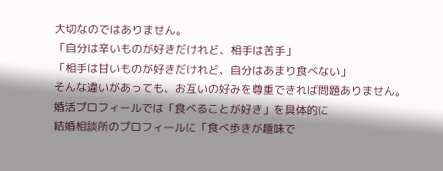大切なのではありません。
「自分は辛いものが好きだけれど、相手は苦手」
「相手は甘いものが好きだけれど、自分はあまり食べない」
そんな違いがあっても、お互いの好みを尊重できれば問題ありません。
婚活プロフィールでは「食べることが好き」を具体的に
結婚相談所のプロフィールに「食べ歩きが趣味で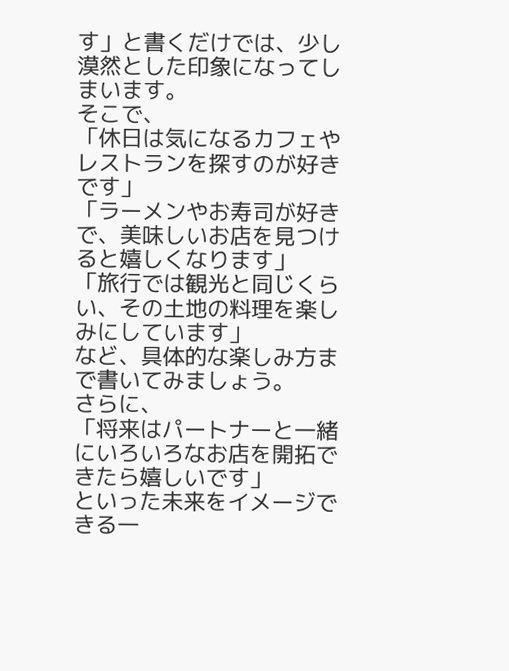す」と書くだけでは、少し漠然とした印象になってしまいます。
そこで、
「休日は気になるカフェやレストランを探すのが好きです」
「ラーメンやお寿司が好きで、美味しいお店を見つけると嬉しくなります」
「旅行では観光と同じくらい、その土地の料理を楽しみにしています」
など、具体的な楽しみ方まで書いてみましょう。
さらに、
「将来はパートナーと一緒にいろいろなお店を開拓できたら嬉しいです」
といった未来をイメージできる一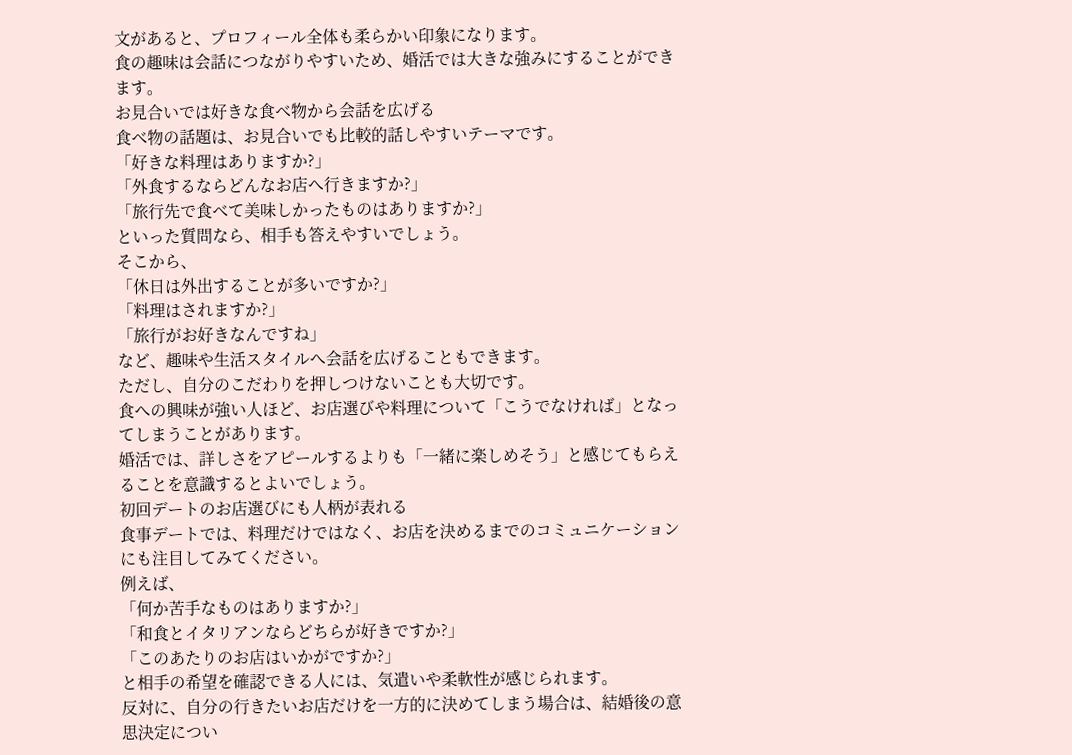文があると、プロフィール全体も柔らかい印象になります。
食の趣味は会話につながりやすいため、婚活では大きな強みにすることができます。
お見合いでは好きな食べ物から会話を広げる
食べ物の話題は、お見合いでも比較的話しやすいテーマです。
「好きな料理はありますか?」
「外食するならどんなお店へ行きますか?」
「旅行先で食べて美味しかったものはありますか?」
といった質問なら、相手も答えやすいでしょう。
そこから、
「休日は外出することが多いですか?」
「料理はされますか?」
「旅行がお好きなんですね」
など、趣味や生活スタイルへ会話を広げることもできます。
ただし、自分のこだわりを押しつけないことも大切です。
食への興味が強い人ほど、お店選びや料理について「こうでなければ」となってしまうことがあります。
婚活では、詳しさをアピールするよりも「一緒に楽しめそう」と感じてもらえることを意識するとよいでしょう。
初回デートのお店選びにも人柄が表れる
食事デートでは、料理だけではなく、お店を決めるまでのコミュニケーションにも注目してみてください。
例えば、
「何か苦手なものはありますか?」
「和食とイタリアンならどちらが好きですか?」
「このあたりのお店はいかがですか?」
と相手の希望を確認できる人には、気遣いや柔軟性が感じられます。
反対に、自分の行きたいお店だけを一方的に決めてしまう場合は、結婚後の意思決定につい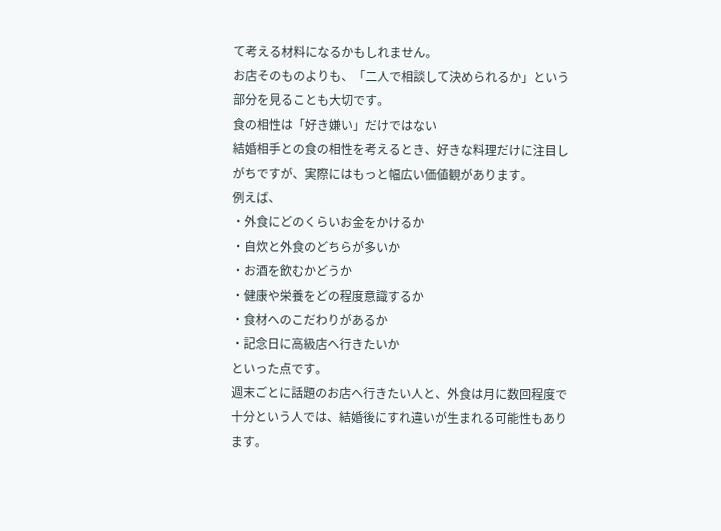て考える材料になるかもしれません。
お店そのものよりも、「二人で相談して決められるか」という部分を見ることも大切です。
食の相性は「好き嫌い」だけではない
結婚相手との食の相性を考えるとき、好きな料理だけに注目しがちですが、実際にはもっと幅広い価値観があります。
例えば、
・外食にどのくらいお金をかけるか
・自炊と外食のどちらが多いか
・お酒を飲むかどうか
・健康や栄養をどの程度意識するか
・食材へのこだわりがあるか
・記念日に高級店へ行きたいか
といった点です。
週末ごとに話題のお店へ行きたい人と、外食は月に数回程度で十分という人では、結婚後にすれ違いが生まれる可能性もあります。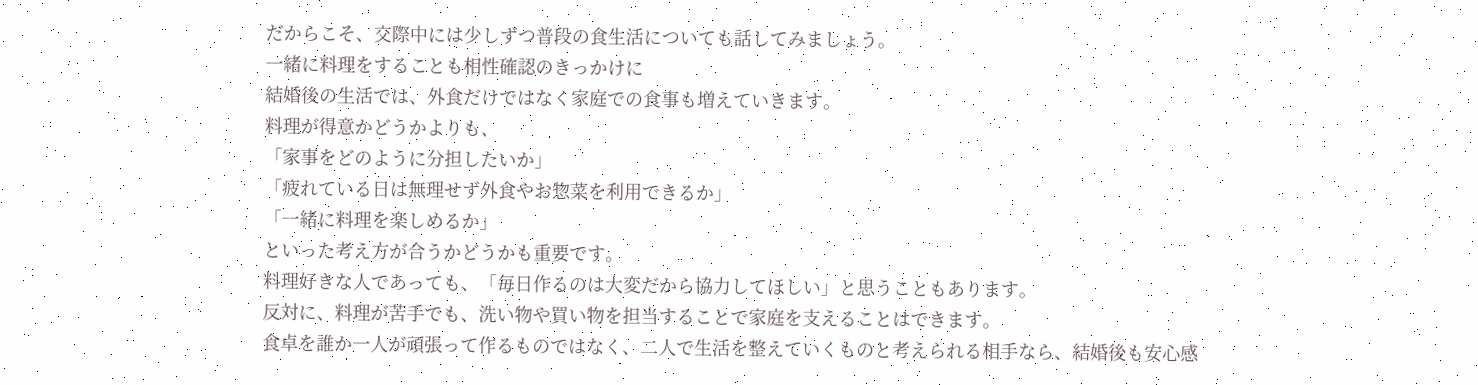だからこそ、交際中には少しずつ普段の食生活についても話してみましょう。
一緒に料理をすることも相性確認のきっかけに
結婚後の生活では、外食だけではなく家庭での食事も増えていきます。
料理が得意かどうかよりも、
「家事をどのように分担したいか」
「疲れている日は無理せず外食やお惣菜を利用できるか」
「一緒に料理を楽しめるか」
といった考え方が合うかどうかも重要です。
料理好きな人であっても、「毎日作るのは大変だから協力してほしい」と思うこともあります。
反対に、料理が苦手でも、洗い物や買い物を担当することで家庭を支えることはできます。
食卓を誰か一人が頑張って作るものではなく、二人で生活を整えていくものと考えられる相手なら、結婚後も安心感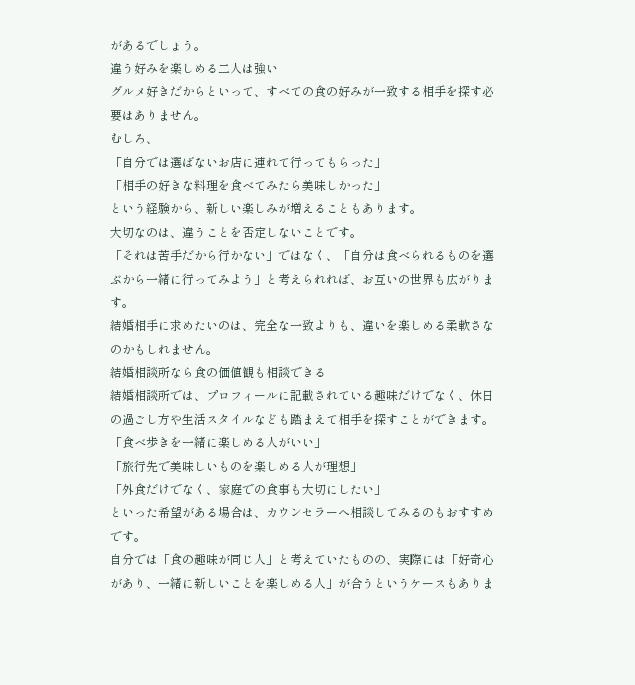があるでしょう。
違う好みを楽しめる二人は強い
グルメ好きだからといって、すべての食の好みが一致する相手を探す必要はありません。
むしろ、
「自分では選ばないお店に連れて行ってもらった」
「相手の好きな料理を食べてみたら美味しかった」
という経験から、新しい楽しみが増えることもあります。
大切なのは、違うことを否定しないことです。
「それは苦手だから行かない」ではなく、「自分は食べられるものを選ぶから一緒に行ってみよう」と考えられれば、お互いの世界も広がります。
結婚相手に求めたいのは、完全な一致よりも、違いを楽しめる柔軟さなのかもしれません。
結婚相談所なら食の価値観も相談できる
結婚相談所では、プロフィールに記載されている趣味だけでなく、休日の過ごし方や生活スタイルなども踏まえて相手を探すことができます。
「食べ歩きを一緒に楽しめる人がいい」
「旅行先で美味しいものを楽しめる人が理想」
「外食だけでなく、家庭での食事も大切にしたい」
といった希望がある場合は、カウンセラーへ相談してみるのもおすすめです。
自分では「食の趣味が同じ人」と考えていたものの、実際には「好奇心があり、一緒に新しいことを楽しめる人」が合うというケースもありま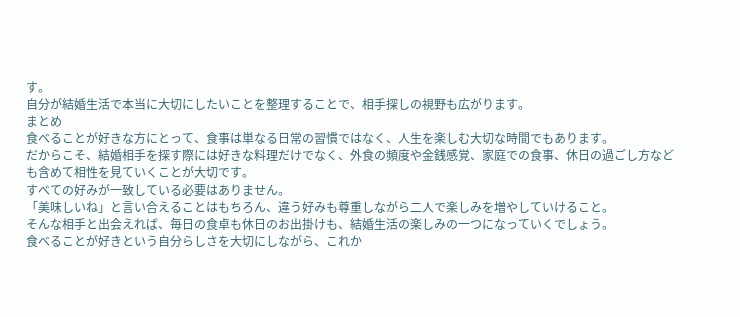す。
自分が結婚生活で本当に大切にしたいことを整理することで、相手探しの視野も広がります。
まとめ
食べることが好きな方にとって、食事は単なる日常の習慣ではなく、人生を楽しむ大切な時間でもあります。
だからこそ、結婚相手を探す際には好きな料理だけでなく、外食の頻度や金銭感覚、家庭での食事、休日の過ごし方なども含めて相性を見ていくことが大切です。
すべての好みが一致している必要はありません。
「美味しいね」と言い合えることはもちろん、違う好みも尊重しながら二人で楽しみを増やしていけること。
そんな相手と出会えれば、毎日の食卓も休日のお出掛けも、結婚生活の楽しみの一つになっていくでしょう。
食べることが好きという自分らしさを大切にしながら、これか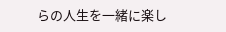らの人生を一緒に楽し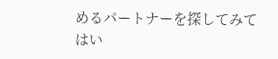めるパートナーを探してみてはい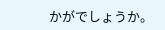かがでしょうか。